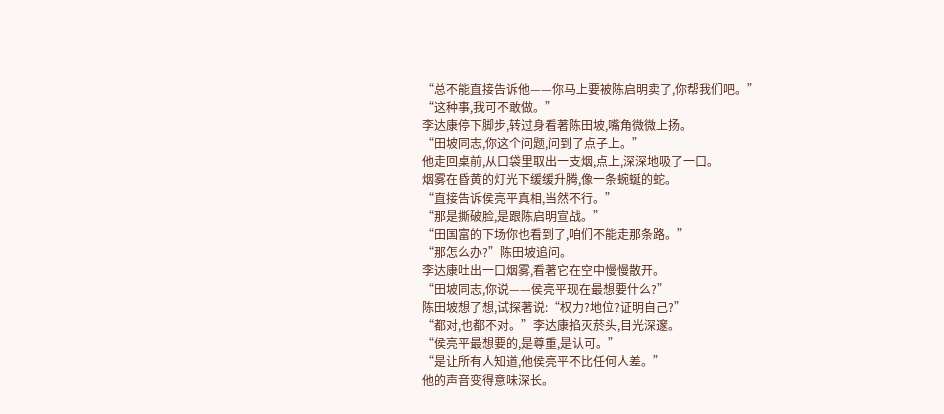“总不能直接告诉他——你马上要被陈启明卖了,你帮我们吧。”
“这种事,我可不敢做。”
李达康停下脚步,转过身看著陈田坡,嘴角微微上扬。
“田坡同志,你这个问题,问到了点子上。”
他走回桌前,从口袋里取出一支烟,点上,深深地吸了一口。
烟雾在昏黄的灯光下缓缓升腾,像一条蜿蜒的蛇。
“直接告诉侯亮平真相,当然不行。”
“那是撕破脸,是跟陈启明宣战。”
“田国富的下场你也看到了,咱们不能走那条路。”
“那怎么办?”陈田坡追问。
李达康吐出一口烟雾,看著它在空中慢慢散开。
“田坡同志,你说——侯亮平现在最想要什么?”
陈田坡想了想,试探著说:“权力?地位?证明自己?”
“都对,也都不对。”李达康掐灭菸头,目光深邃。
“侯亮平最想要的,是尊重,是认可。”
“是让所有人知道,他侯亮平不比任何人差。”
他的声音变得意味深长。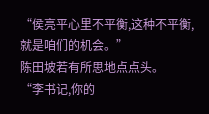“侯亮平心里不平衡,这种不平衡,就是咱们的机会。”
陈田坡若有所思地点点头。
“李书记,你的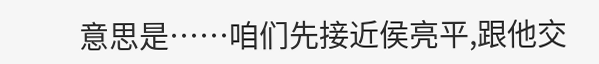意思是……咱们先接近侯亮平,跟他交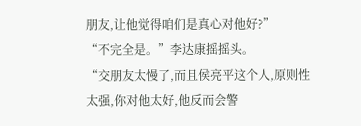朋友,让他觉得咱们是真心对他好?”
“不完全是。”李达康摇摇头。
“交朋友太慢了,而且侯亮平这个人,原则性太强,你对他太好,他反而会警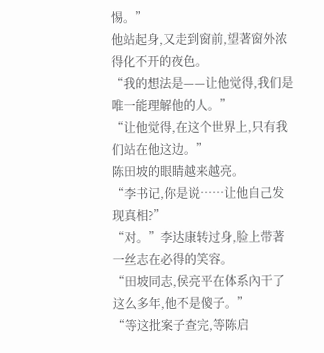惕。”
他站起身,又走到窗前,望著窗外浓得化不开的夜色。
“我的想法是——让他觉得,我们是唯一能理解他的人。”
“让他觉得,在这个世界上,只有我们站在他这边。”
陈田坡的眼睛越来越亮。
“李书记,你是说……让他自己发现真相?”
“对。”李达康转过身,脸上带著一丝志在必得的笑容。
“田坡同志,侯亮平在体系內干了这么多年,他不是傻子。”
“等这批案子查完,等陈启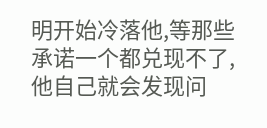明开始冷落他,等那些承诺一个都兑现不了,他自己就会发现问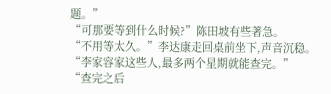题。”
“可那要等到什么时候?”陈田坡有些著急。
“不用等太久。”李达康走回桌前坐下,声音沉稳。
“李家容家这些人,最多两个星期就能查完。”
“查完之后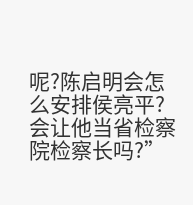呢?陈启明会怎么安排侯亮平?会让他当省检察院检察长吗?”